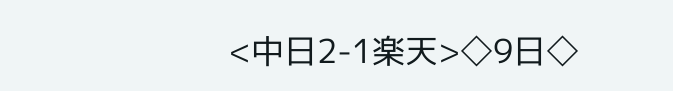<中日2-1楽天>◇9日◇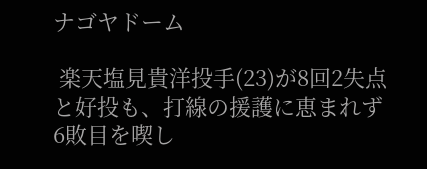ナゴヤドーム

 楽天塩見貴洋投手(23)が8回2失点と好投も、打線の援護に恵まれず6敗目を喫し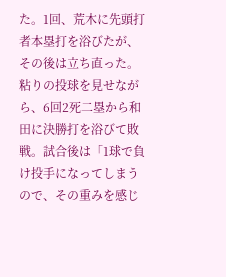た。1回、荒木に先頭打者本塁打を浴びたが、その後は立ち直った。粘りの投球を見せながら、6回2死二塁から和田に決勝打を浴びて敗戦。試合後は「1球で負け投手になってしまうので、その重みを感じ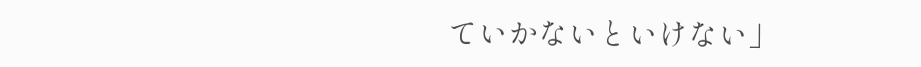ていかないといけない」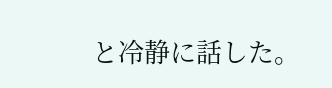と冷静に話した。